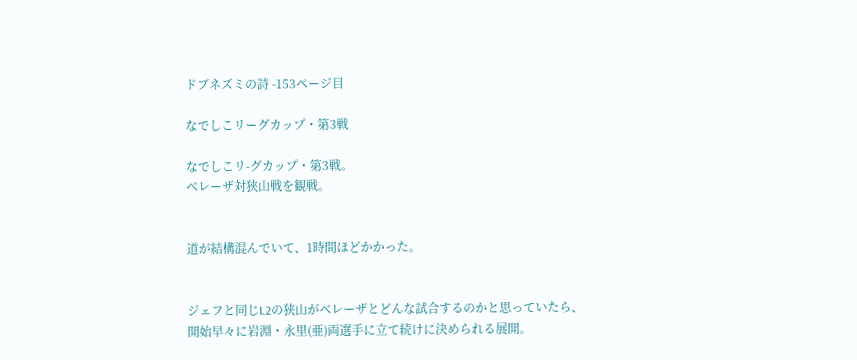ドブネズミの詩 -153ページ目

なでしこリーグカップ・第3戦

なでしこリ-グカップ・第3戦。
ベレーザ対狭山戦を観戦。


道が結構混んでいて、1時間ほどかかった。


ジェフと同じL2の狭山がベレーザとどんな試合するのかと思っていたら、
開始早々に岩淵・永里(亜)両選手に立て続けに決められる展開。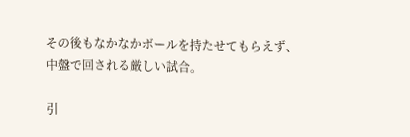その後もなかなかボールを持たせてもらえず、
中盤で回される厳しい試合。

引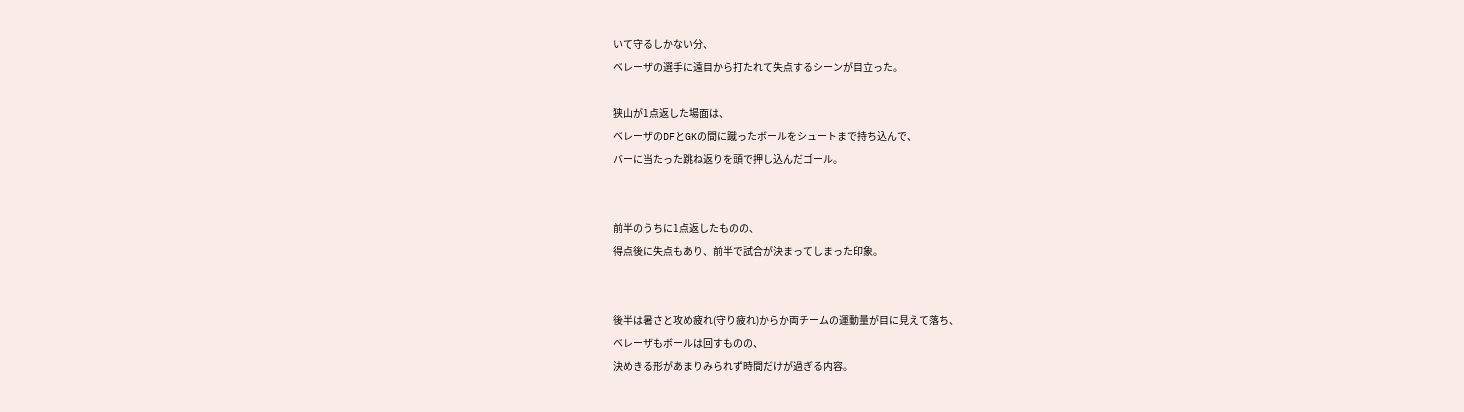いて守るしかない分、
ベレーザの選手に遠目から打たれて失点するシーンが目立った。

狭山が1点返した場面は、
ベレーザのDFとGKの間に蹴ったボールをシュートまで持ち込んで、
バーに当たった跳ね返りを頭で押し込んだゴール。


前半のうちに1点返したものの、
得点後に失点もあり、前半で試合が決まってしまった印象。


後半は暑さと攻め疲れ(守り疲れ)からか両チームの運動量が目に見えて落ち、
ベレーザもボールは回すものの、
決めきる形があまりみられず時間だけが過ぎる内容。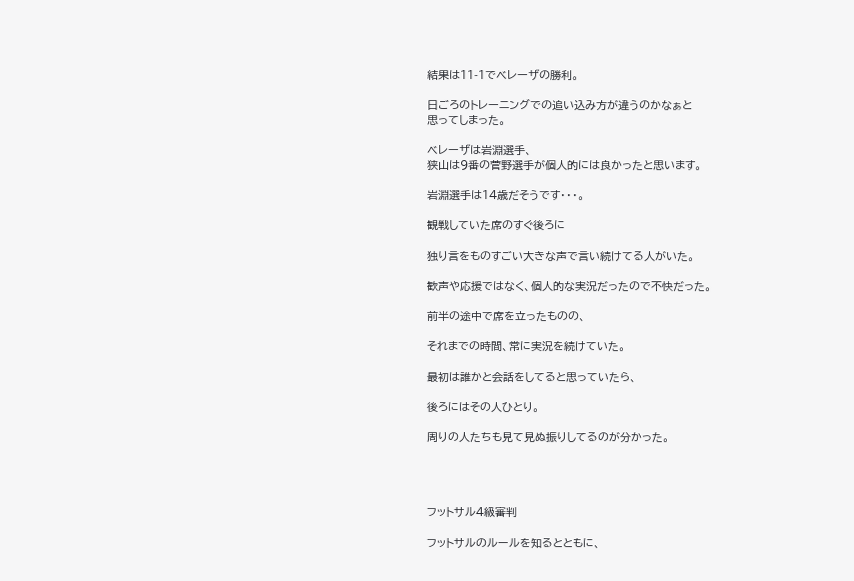結果は11-1でベレーザの勝利。

日ごろのトレーニングでの追い込み方が違うのかなぁと
思ってしまった。

ベレーザは岩淵選手、
狭山は9番の菅野選手が個人的には良かったと思います。

岩淵選手は14歳だそうです・・・。

観戦していた席のすぐ後ろに

独り言をものすごい大きな声で言い続けてる人がいた。

歓声や応援ではなく、個人的な実況だったので不快だった。

前半の途中で席を立ったものの、

それまでの時間、常に実況を続けていた。

最初は誰かと会話をしてると思っていたら、

後ろにはその人ひとり。

周りの人たちも見て見ぬ振りしてるのが分かった。




フットサル4級審判

フットサルのルールを知るとともに、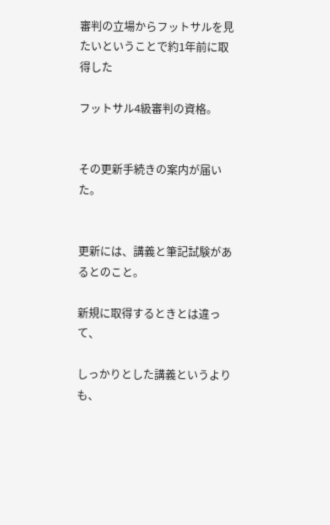審判の立場からフットサルを見たいということで約1年前に取得した

フットサル4級審判の資格。


その更新手続きの案内が届いた。


更新には、講義と筆記試験があるとのこと。

新規に取得するときとは違って、

しっかりとした講義というよりも、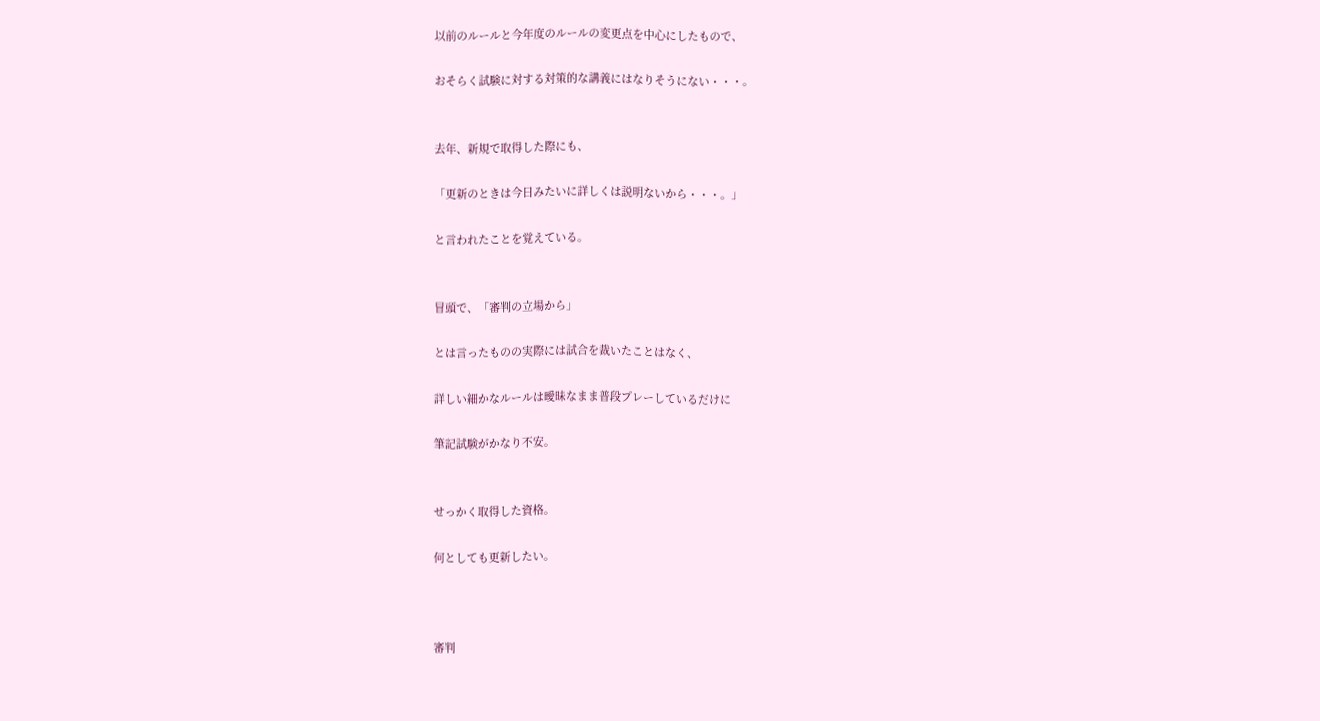以前のルールと今年度のルールの変更点を中心にしたもので、

おそらく試験に対する対策的な講義にはなりそうにない・・・。


去年、新規で取得した際にも、

「更新のときは今日みたいに詳しくは説明ないから・・・。」

と言われたことを覚えている。


冒頭で、「審判の立場から」

とは言ったものの実際には試合を裁いたことはなく、

詳しい細かなルールは曖昧なまま普段プレーしているだけに

筆記試験がかなり不安。


せっかく取得した資格。

何としても更新したい。



審判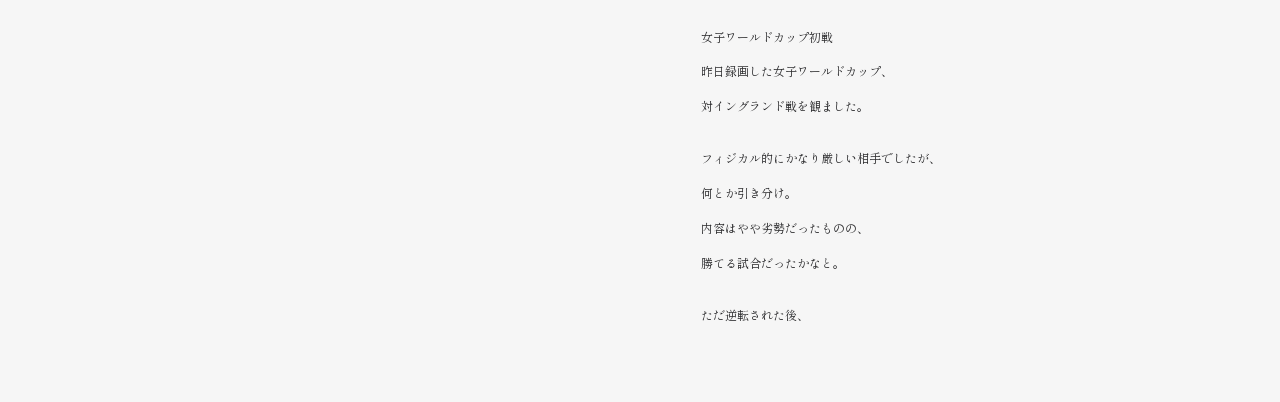女子ワールドカップ初戦

昨日録画した女子ワールドカップ、

対イングランド戦を観ました。


フィジカル的にかなり厳しい相手でしたが、

何とか引き分け。

内容はやや劣勢だったものの、

勝てる試合だったかなと。


ただ逆転された後、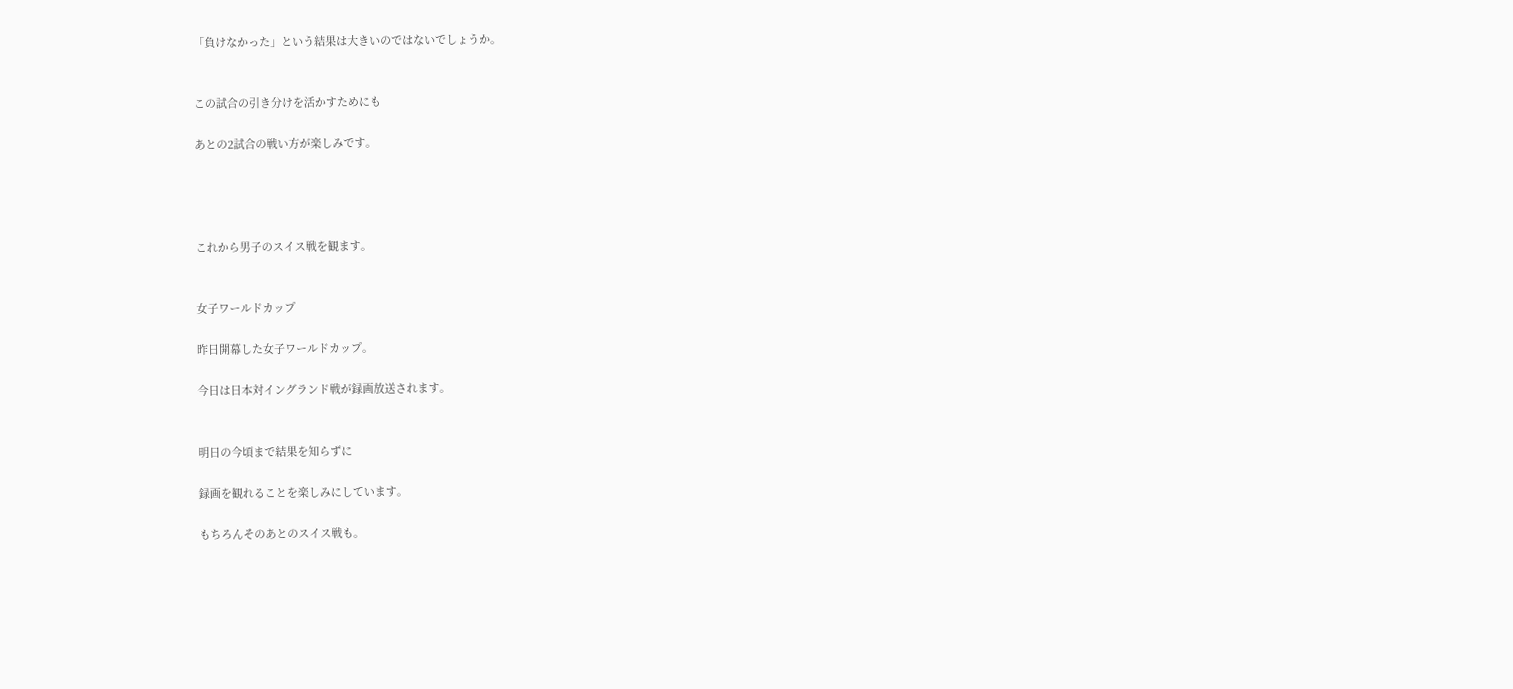「負けなかった」という結果は大きいのではないでしょうか。


この試合の引き分けを活かすためにも

あとの2試合の戦い方が楽しみです。




これから男子のスイス戦を観ます。


女子ワールドカップ

昨日開幕した女子ワールドカップ。

今日は日本対イングランド戦が録画放送されます。


明日の今頃まで結果を知らずに

録画を観れることを楽しみにしています。

もちろんそのあとのスイス戦も。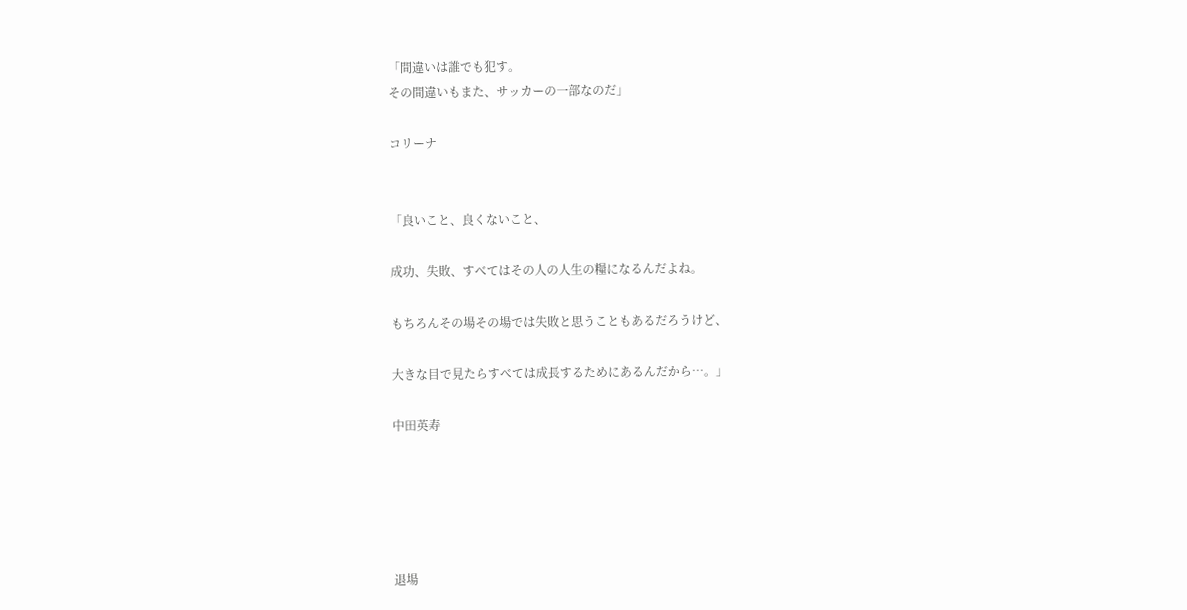「間違いは誰でも犯す。
その間違いもまた、サッカーの一部なのだ」

コリーナ


「良いこと、良くないこと、

成功、失敗、すべてはその人の人生の糧になるんだよね。

もちろんその場その場では失敗と思うこともあるだろうけど、

大きな目で見たらすべては成長するためにあるんだから…。」

中田英寿





退場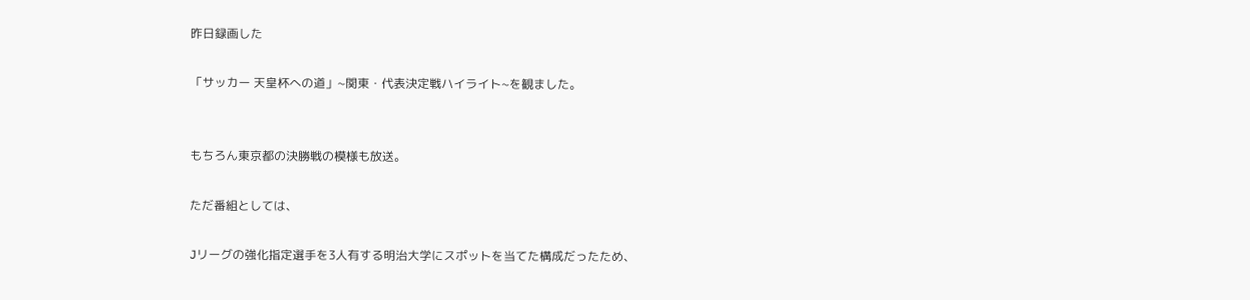昨日録画した

「サッカー 天皇杯への道」~関東・代表決定戦ハイライト~を観ました。


もちろん東京都の決勝戦の模様も放送。

ただ番組としては、

Jリーグの強化指定選手を3人有する明治大学にスポットを当てた構成だったため、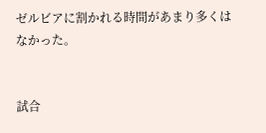ゼルビアに割かれる時間があまり多くはなかった。


試合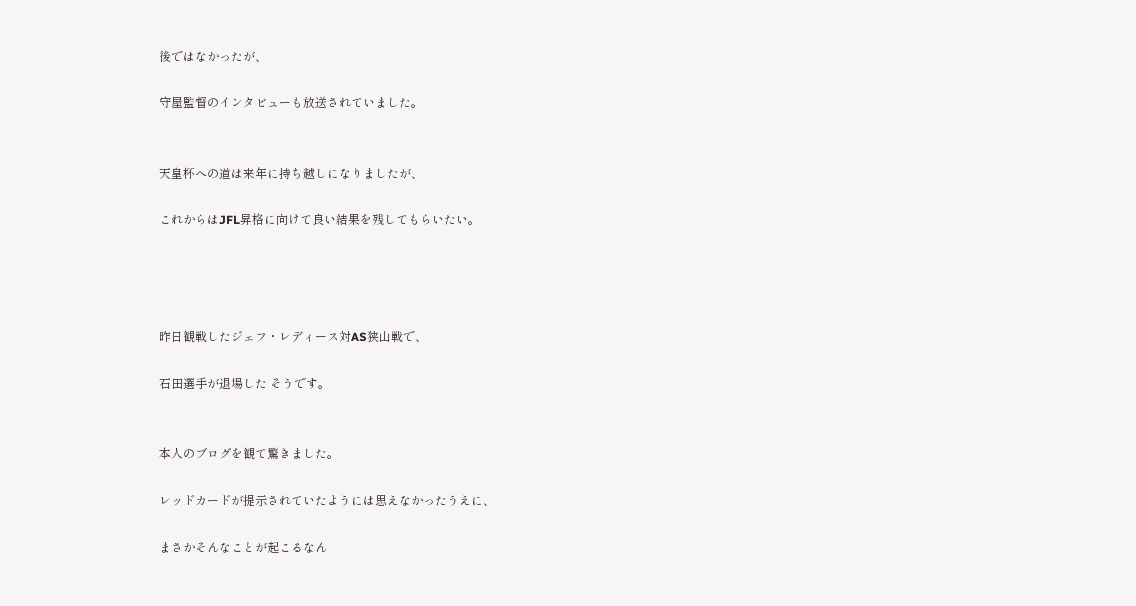後ではなかったが、

守屋監督のインタビューも放送されていました。


天皇杯への道は来年に持ち越しになりましたが、

これからはJFL昇格に向けて良い結果を残してもらいたい。




昨日観戦したジェフ・レディース対AS狭山戦で、

石田選手が退場した そうです。


本人のブログを観て驚きました。

レッドカードが提示されていたようには思えなかったうえに、

まさかそんなことが起こるなん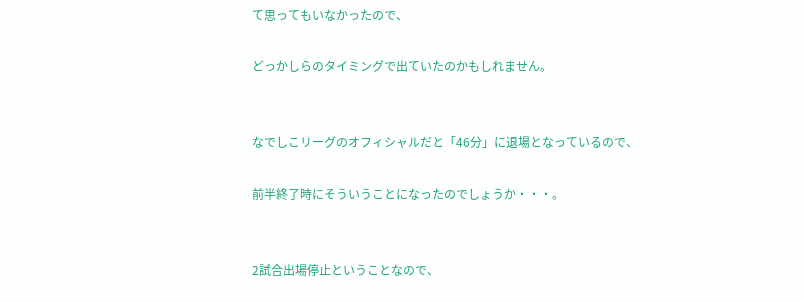て思ってもいなかったので、

どっかしらのタイミングで出ていたのかもしれません。


なでしこリーグのオフィシャルだと「46分」に退場となっているので、

前半終了時にそういうことになったのでしょうか・・・。


2試合出場停止ということなので、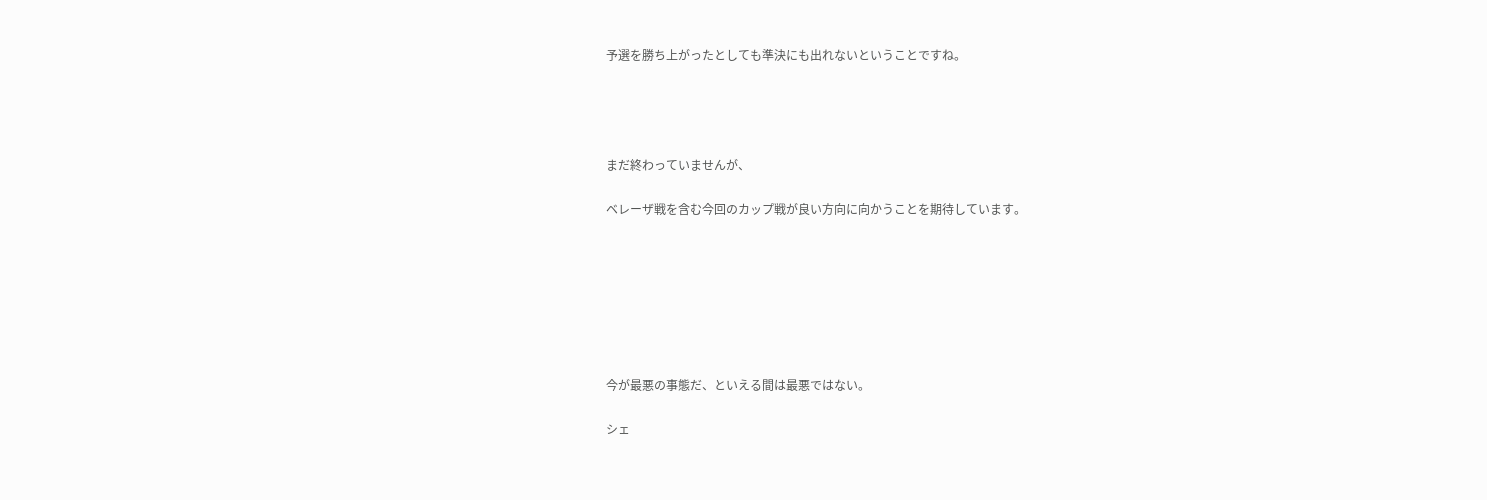予選を勝ち上がったとしても準決にも出れないということですね。




まだ終わっていませんが、

ベレーザ戦を含む今回のカップ戦が良い方向に向かうことを期待しています。







今が最悪の事態だ、といえる間は最悪ではない。

シェ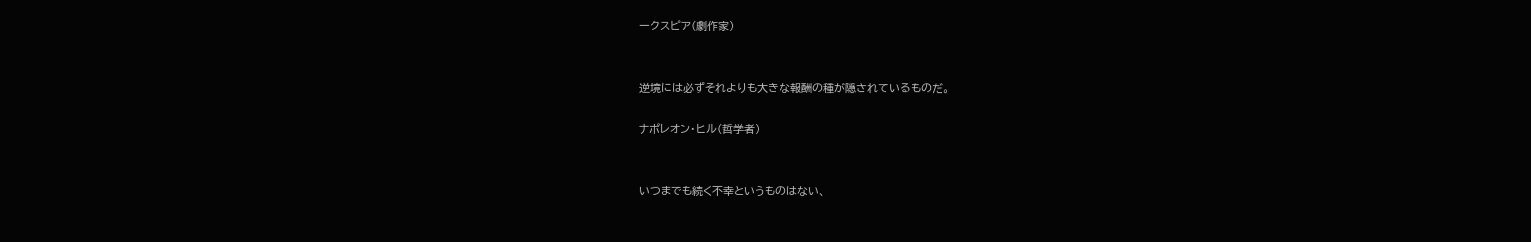ークスピア(劇作家)


逆境には必ずそれよりも大きな報酬の種が隠されているものだ。

ナポレオン・ヒル(哲学者)


いつまでも続く不幸というものはない、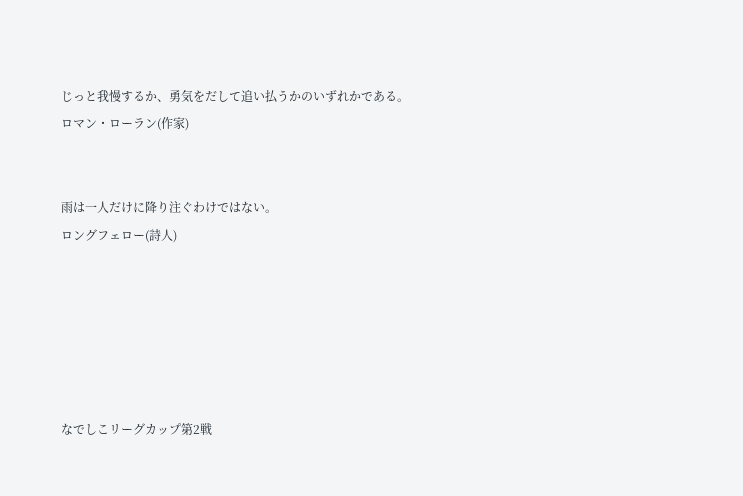じっと我慢するか、勇気をだして追い払うかのいずれかである。
ロマン・ローラン(作家)


雨は一人だけに降り注ぐわけではない。
ロングフェロー(詩人)






なでしこリーグカップ第2戦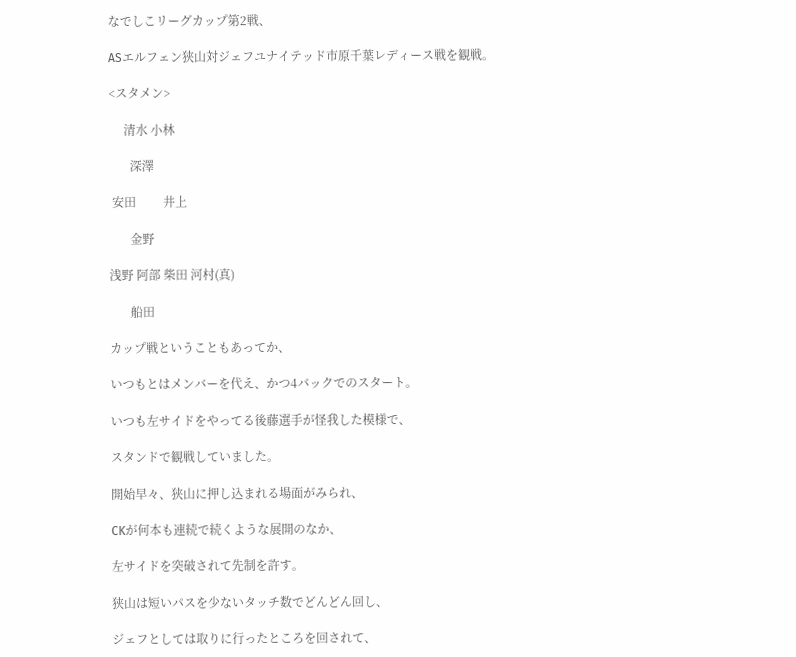なでしこリーグカップ第2戦、

ASエルフェン狭山対ジェフユナイテッド市原千葉レディース戦を観戦。

<スタメン>

     清水 小林

       深澤

 安田         井上

       金野

浅野 阿部 柴田 河村(真)

       船田

カップ戦ということもあってか、

いつもとはメンバーを代え、かつ4バックでのスタート。

いつも左サイドをやってる後藤選手が怪我した模様で、

スタンドで観戦していました。

開始早々、狭山に押し込まれる場面がみられ、

CKが何本も連続で続くような展開のなか、

左サイドを突破されて先制を許す。

狭山は短いパスを少ないタッチ数でどんどん回し、

ジェフとしては取りに行ったところを回されて、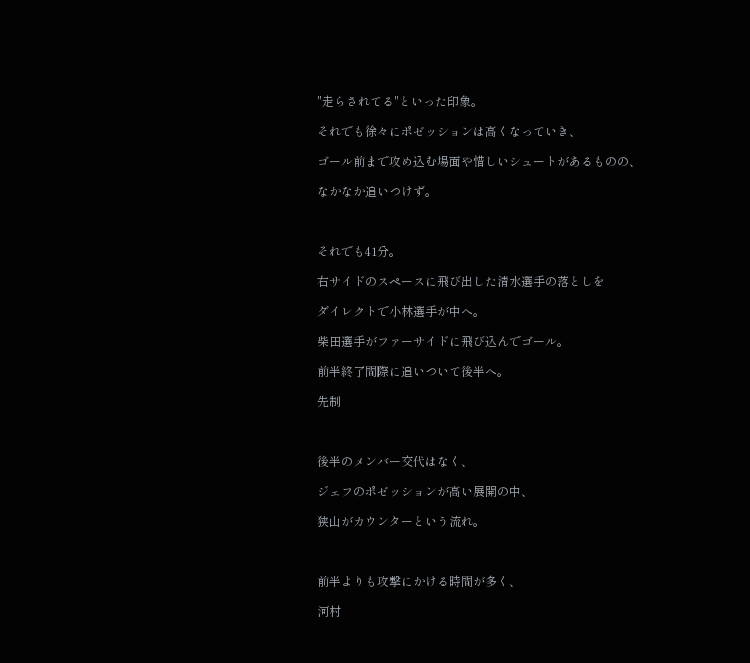"走らされてる"といった印象。

それでも徐々にポゼッションは高くなっていき、

ゴール前まで攻め込む場面や惜しいシュートがあるものの、

なかなか追いつけず。



それでも41分。

右サイドのスペースに飛び出した清水選手の落としを

ダイレクトで小林選手が中へ。

柴田選手がファーサイドに飛び込んでゴール。

前半終了間際に追いついて後半へ。

先制



後半のメンバー交代はなく、

ジェフのポゼッションが高い展開の中、

狭山がカウンターという流れ。



前半よりも攻撃にかける時間が多く、

河村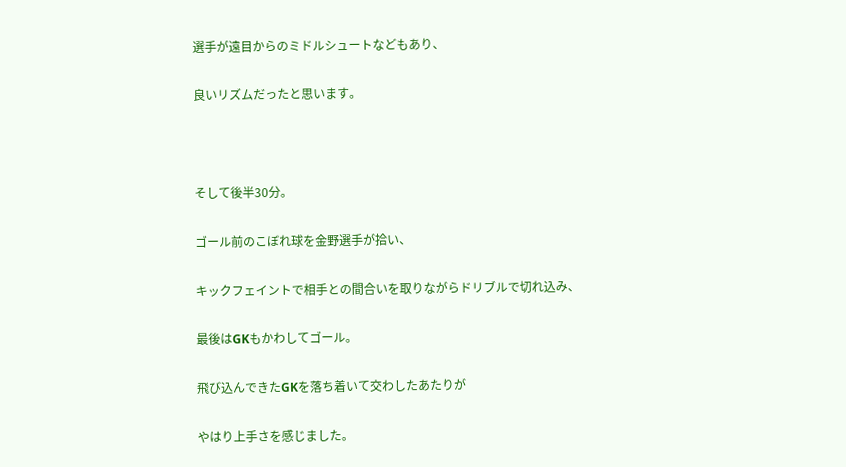選手が遠目からのミドルシュートなどもあり、

良いリズムだったと思います。



そして後半30分。

ゴール前のこぼれ球を金野選手が拾い、

キックフェイントで相手との間合いを取りながらドリブルで切れ込み、

最後はGKもかわしてゴール。

飛び込んできたGKを落ち着いて交わしたあたりが

やはり上手さを感じました。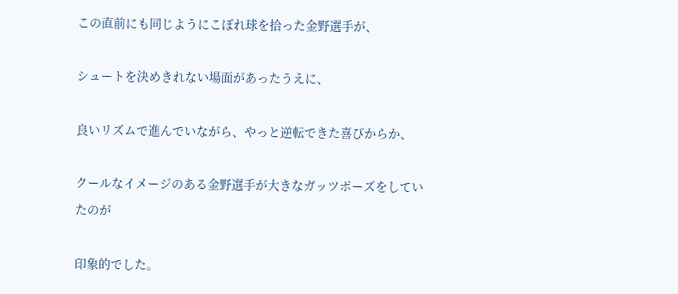この直前にも同じようにこぼれ球を拾った金野選手が、

シュートを決めきれない場面があったうえに、

良いリズムで進んでいながら、やっと逆転できた喜びからか、

クールなイメージのある金野選手が大きなガッツポーズをしていたのが

印象的でした。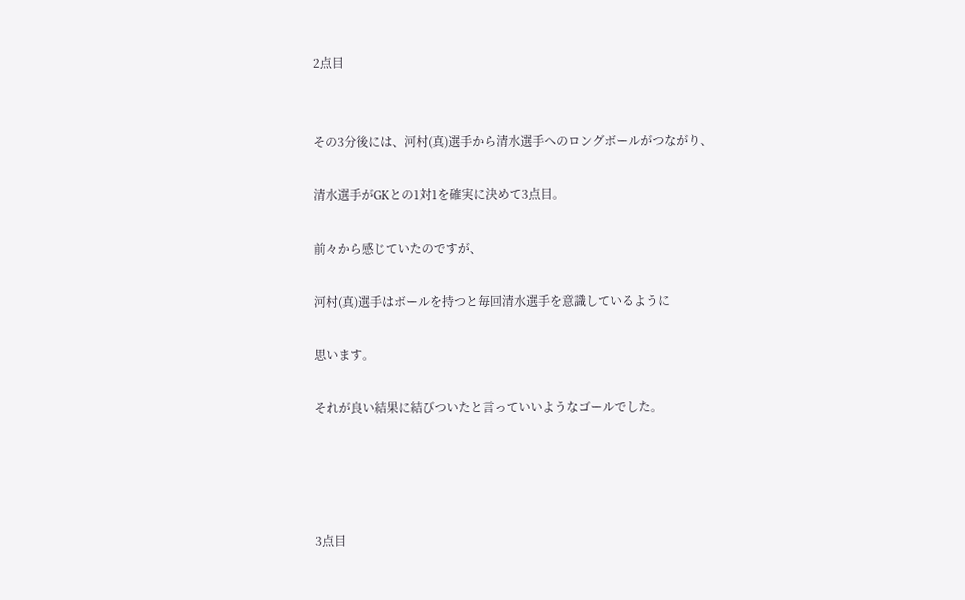2点目


その3分後には、河村(真)選手から清水選手へのロングボールがつながり、

清水選手がGKとの1対1を確実に決めて3点目。

前々から感じていたのですが、

河村(真)選手はボールを持つと毎回清水選手を意識しているように

思います。

それが良い結果に結びついたと言っていいようなゴールでした。




3点目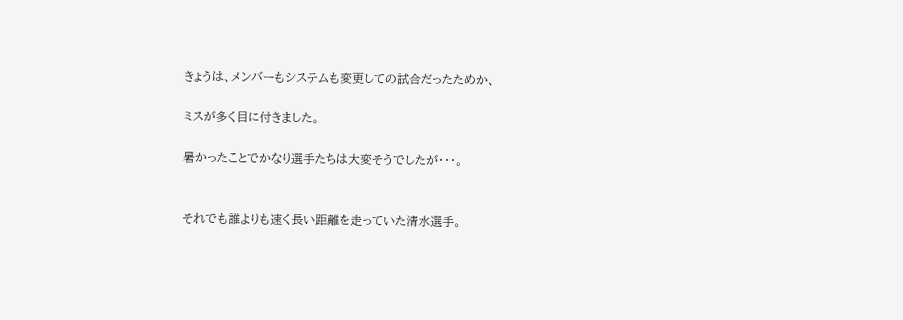きょうは、メンバーもシステムも変更しての試合だったためか、

ミスが多く目に付きました。

暑かったことでかなり選手たちは大変そうでしたが・・・。


それでも誰よりも速く長い距離を走っていた清水選手。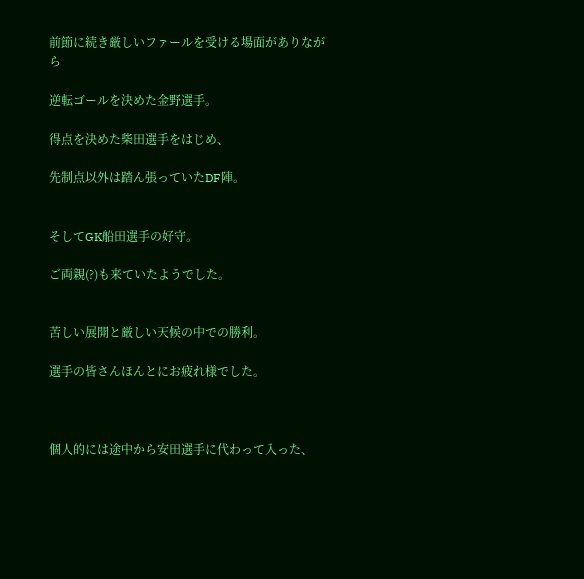前節に続き厳しいファールを受ける場面がありながら

逆転ゴールを決めた金野選手。

得点を決めた柴田選手をはじめ、

先制点以外は踏ん張っていたDF陣。


そしてGK船田選手の好守。

ご両親(?)も来ていたようでした。


苦しい展開と厳しい天候の中での勝利。

選手の皆さんほんとにお疲れ様でした。



個人的には途中から安田選手に代わって入った、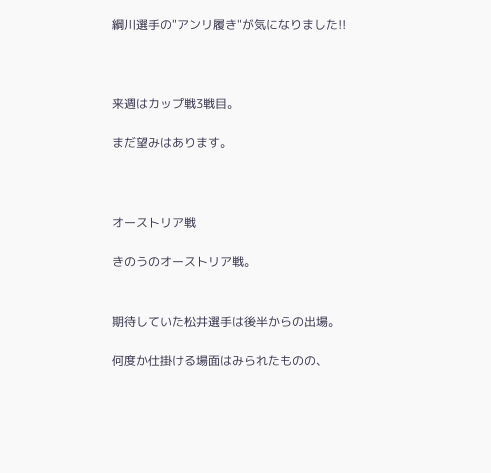綱川選手の"アンリ履き"が気になりました!!



来週はカップ戦3戦目。

まだ望みはあります。



オーストリア戦

きのうのオーストリア戦。


期待していた松井選手は後半からの出場。

何度か仕掛ける場面はみられたものの、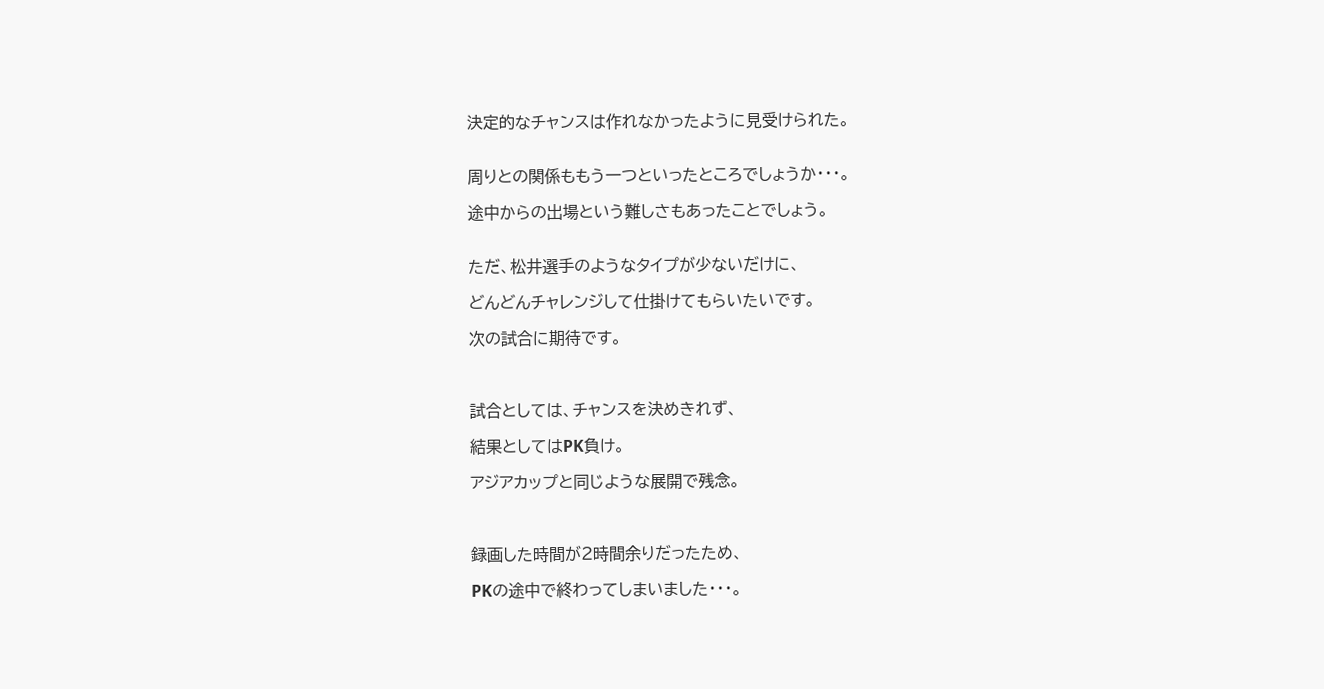決定的なチャンスは作れなかったように見受けられた。


周りとの関係ももう一つといったところでしょうか・・・。

途中からの出場という難しさもあったことでしょう。


ただ、松井選手のようなタイプが少ないだけに、

どんどんチャレンジして仕掛けてもらいたいです。

次の試合に期待です。



試合としては、チャンスを決めきれず、

結果としてはPK負け。

アジアカップと同じような展開で残念。



録画した時間が2時間余りだったため、

PKの途中で終わってしまいました・・・。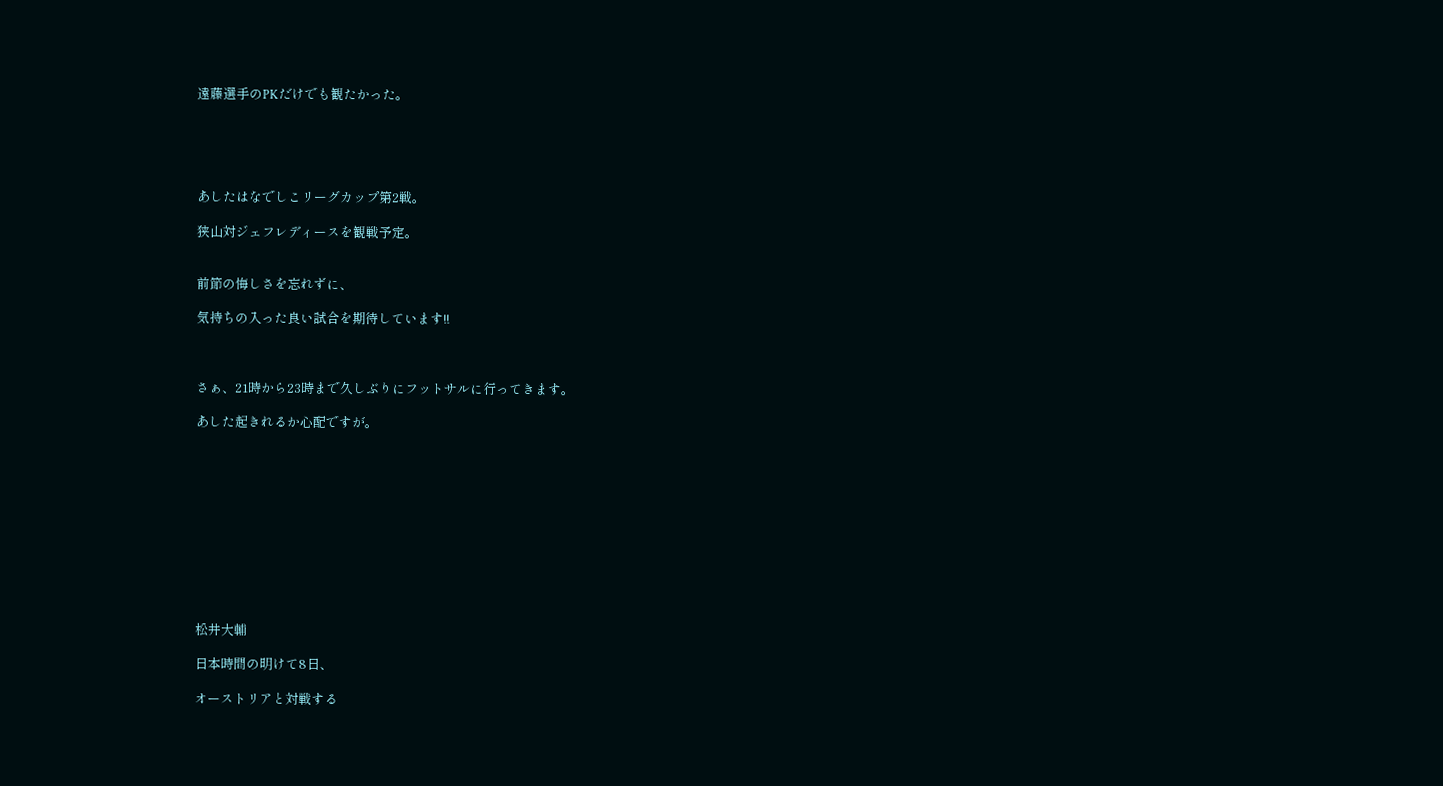遠藤選手のPKだけでも観たかった。





あしたはなでしこリーグカップ第2戦。

狭山対ジェフレディースを観戦予定。


前節の悔しさを忘れずに、

気持ちの入った良い試合を期待しています!!



さぁ、21時から23時まで久しぶりにフットサルに行ってきます。

あした起きれるか心配ですが。











松井大輔

日本時間の明けて8日、

オーストリアと対戦する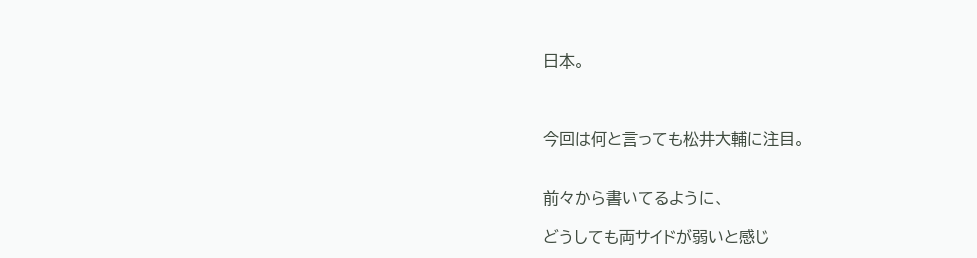日本。



今回は何と言っても松井大輔に注目。


前々から書いてるように、

どうしても両サイドが弱いと感じ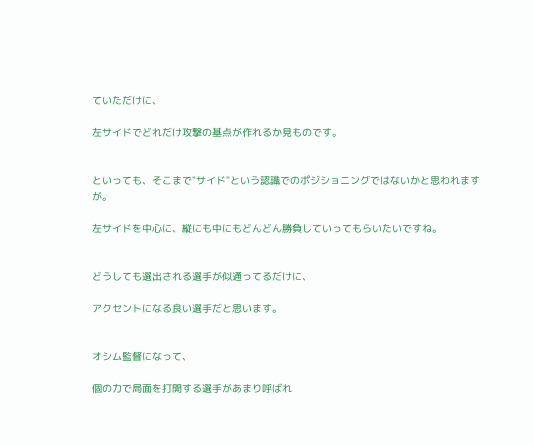ていただけに、

左サイドでどれだけ攻撃の基点が作れるか見ものです。


といっても、そこまで"サイド"という認識でのポジショニングではないかと思われますが。

左サイドを中心に、縦にも中にもどんどん勝負していってもらいたいですね。


どうしても選出される選手が似通ってるだけに、

アクセントになる良い選手だと思います。


オシム監督になって、

個の力で局面を打開する選手があまり呼ばれ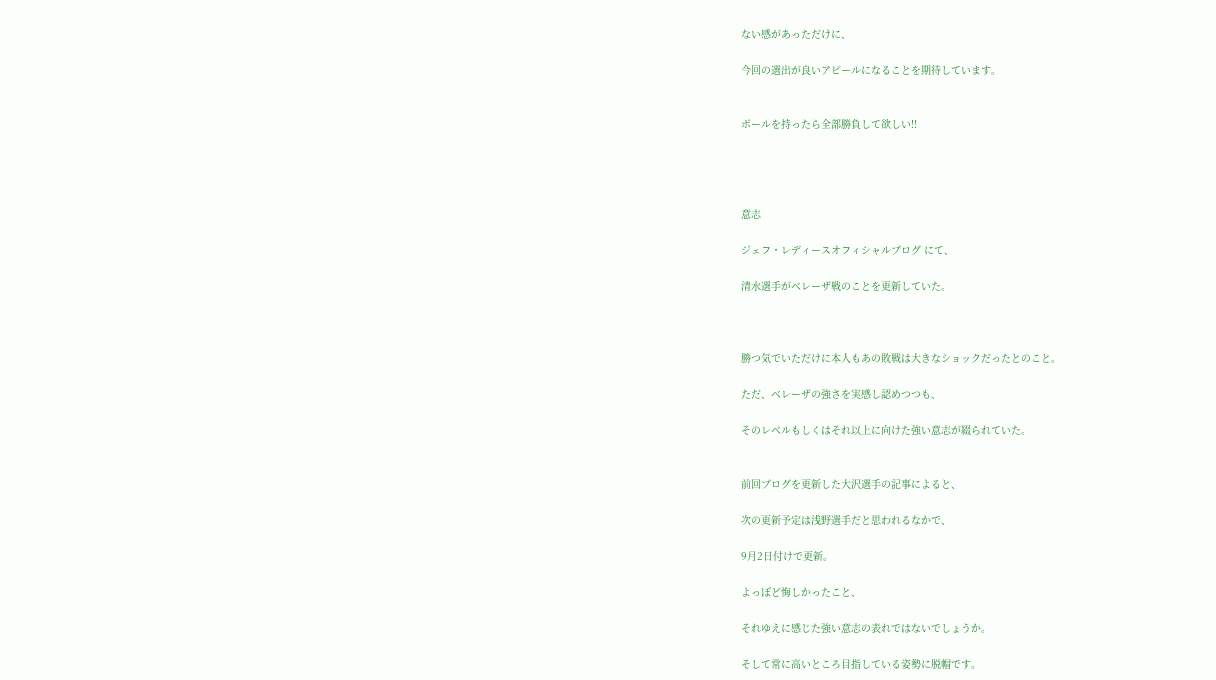ない感があっただけに、

今回の選出が良いアピールになることを期待しています。


ボールを持ったら全部勝負して欲しい!!




意志

ジェフ・レディースオフィシャルブログ にて、

清水選手がベレーザ戦のことを更新していた。



勝つ気でいただけに本人もあの敗戦は大きなショックだったとのこと。

ただ、ベレーザの強さを実感し認めつつも、

そのレベルもしくはそれ以上に向けた強い意志が綴られていた。


前回ブログを更新した大沢選手の記事によると、

次の更新予定は浅野選手だと思われるなかで、

9月2日付けで更新。

よっぽど悔しかったこと、

それゆえに感じた強い意志の表れではないでしょうか。

そして常に高いところ目指している姿勢に脱帽です。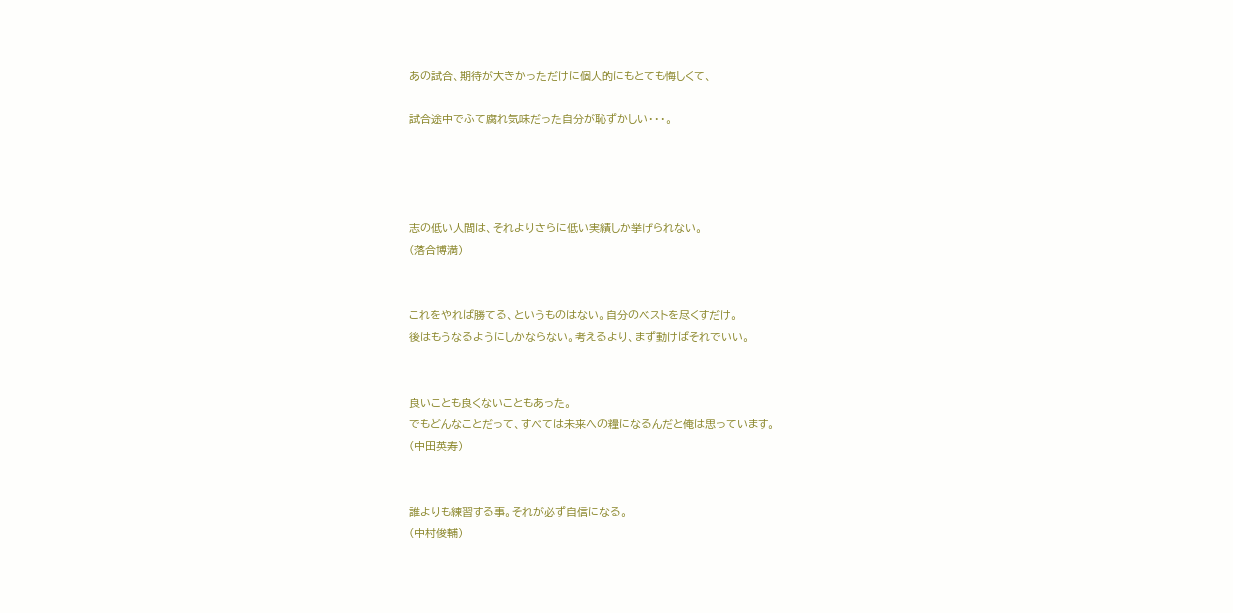あの試合、期待が大きかっただけに個人的にもとても悔しくて、

試合途中でふて腐れ気味だった自分が恥ずかしい・・・。




志の低い人間は、それよりさらに低い実績しか挙げられない。
(落合博満)


これをやれば勝てる、というものはない。自分のベストを尽くすだけ。
後はもうなるようにしかならない。考えるより、まず動けばそれでいい。


良いことも良くないこともあった。
でもどんなことだって、すべては未来への糧になるんだと俺は思っています。
(中田英寿)


誰よりも練習する事。それが必ず自信になる。
(中村俊輔)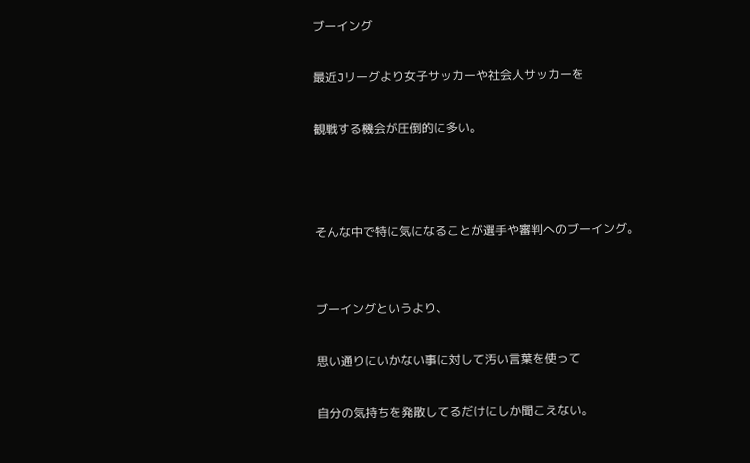ブーイング

最近Jリーグより女子サッカーや社会人サッカーを

観戦する機会が圧倒的に多い。



そんな中で特に気になることが選手や審判へのブーイング。


ブーイングというより、

思い通りにいかない事に対して汚い言葉を使って

自分の気持ちを発散してるだけにしか聞こえない。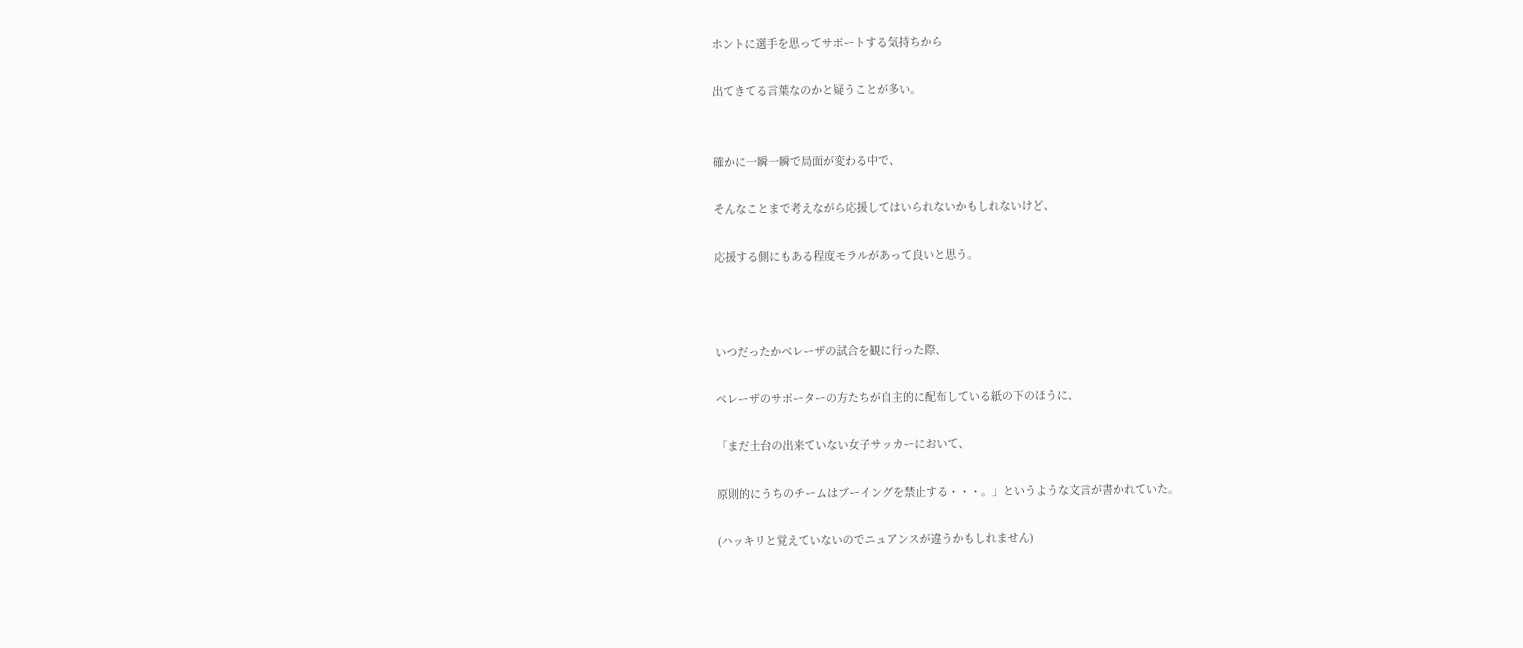ホントに選手を思ってサポートする気持ちから

出てきてる言葉なのかと疑うことが多い。


確かに一瞬一瞬で局面が変わる中で、

そんなことまで考えながら応援してはいられないかもしれないけど、

応援する側にもある程度モラルがあって良いと思う。



いつだったかベレーザの試合を観に行った際、

ベレーザのサポーターの方たちが自主的に配布している紙の下のほうに、

「まだ土台の出来ていない女子サッカーにおいて、

原則的にうちのチームはブーイングを禁止する・・・。」というような文言が書かれていた。

(ハッキリと覚えていないのでニュアンスが違うかもしれません)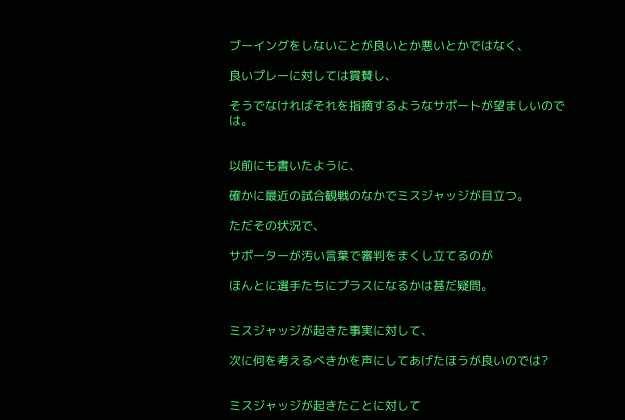ブーイングをしないことが良いとか悪いとかではなく、

良いプレーに対しては賞賛し、

そうでなければそれを指摘するようなサポートが望ましいのでは。


以前にも書いたように、

確かに最近の試合観戦のなかでミスジャッジが目立つ。

ただその状況で、

サポーターが汚い言葉で審判をまくし立てるのが

ほんとに選手たちにプラスになるかは甚だ疑問。


ミスジャッジが起きた事実に対して、

次に何を考えるべきかを声にしてあげたほうが良いのでは?


ミスジャッジが起きたことに対して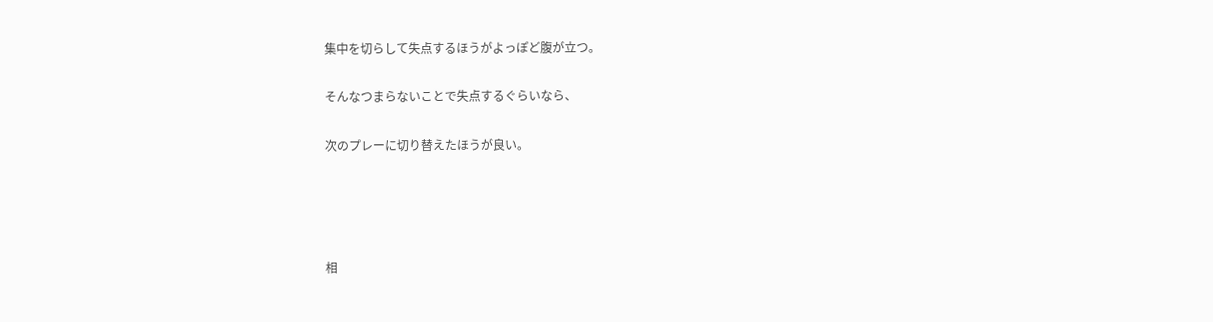集中を切らして失点するほうがよっぽど腹が立つ。

そんなつまらないことで失点するぐらいなら、

次のプレーに切り替えたほうが良い。




相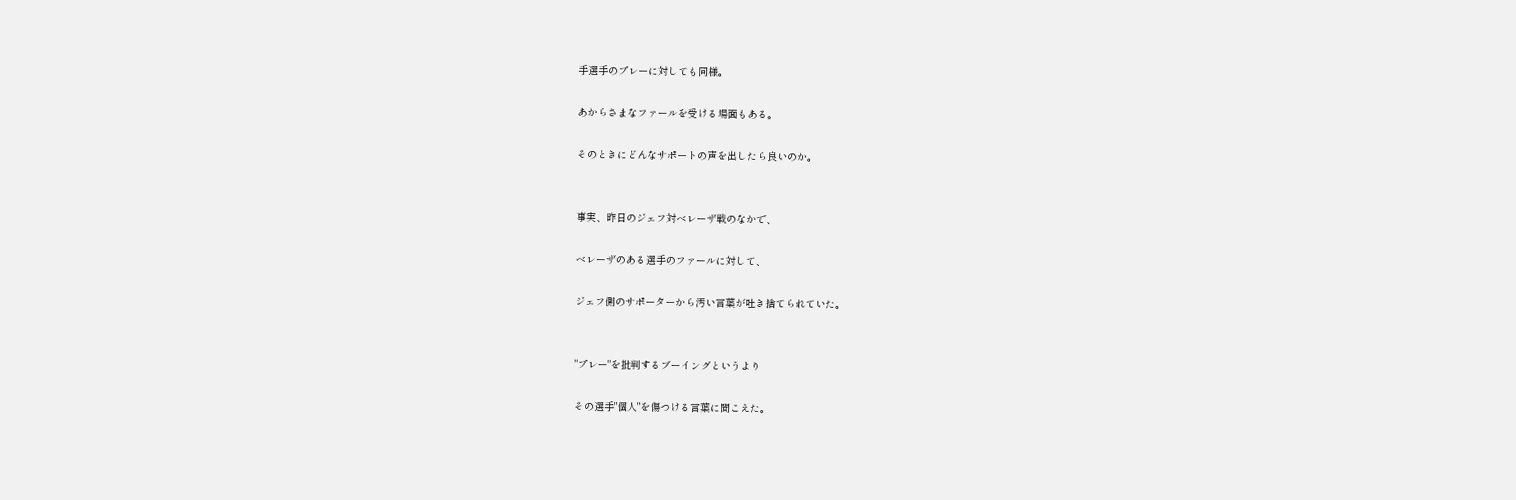手選手のプレーに対しても同様。

あからさまなファールを受ける場面もある。

そのときにどんなサポートの声を出したら良いのか。


事実、昨日のジェフ対ベレーザ戦のなかで、

ベレーザのある選手のファールに対して、

ジェフ側のサポーターから汚い言葉が吐き捨てられていた。


"プレー"を批判するブーイングというより

その選手"個人"を傷つける言葉に聞こえた。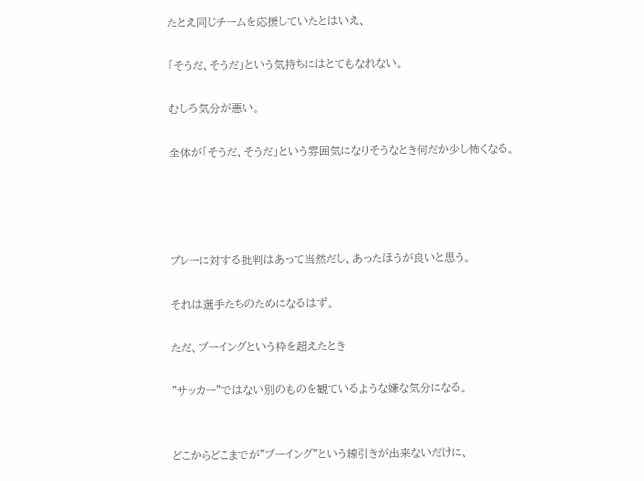たとえ同じチームを応援していたとはいえ、

「そうだ、そうだ」という気持ちにはとてもなれない。

むしろ気分が悪い。

全体が「そうだ、そうだ」という雰囲気になりそうなとき何だか少し怖くなる。




プレーに対する批判はあって当然だし、あったほうが良いと思う。

それは選手たちのためになるはず。

ただ、ブーイングという枠を超えたとき

"サッカー"ではない別のものを観ているような嫌な気分になる。


どこからどこまでが"ブーイング"という線引きが出来ないだけに、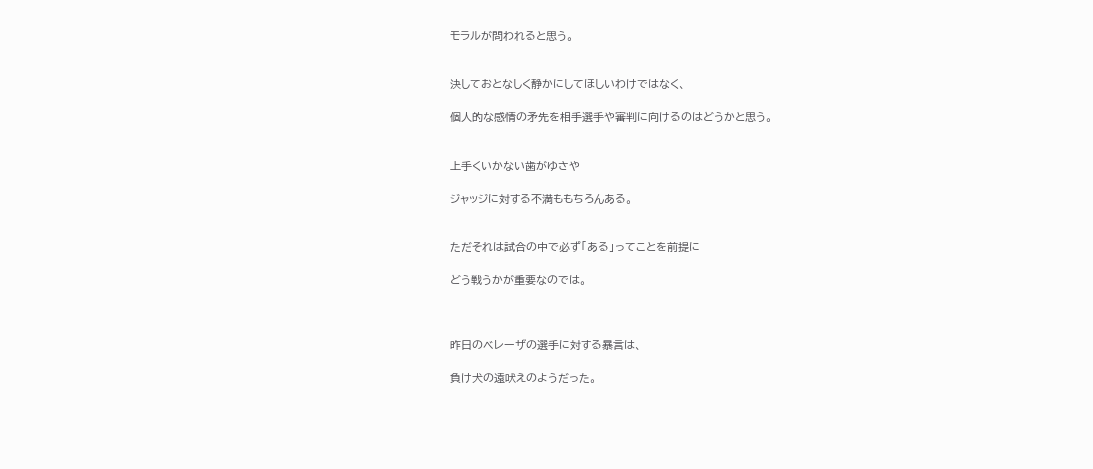モラルが問われると思う。


決しておとなしく静かにしてほしいわけではなく、

個人的な感情の矛先を相手選手や審判に向けるのはどうかと思う。


上手くいかない歯がゆさや

ジャッジに対する不満ももちろんある。


ただそれは試合の中で必ず「ある」ってことを前提に

どう戦うかが重要なのでは。



昨日のベレーザの選手に対する暴言は、

負け犬の遠吠えのようだった。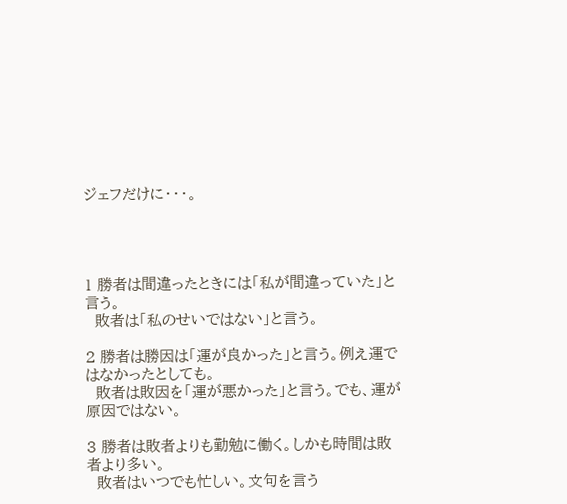ジェフだけに・・・。




1 勝者は間違ったときには「私が間違っていた」と言う。
  敗者は「私のせいではない」と言う。

2 勝者は勝因は「運が良かった」と言う。例え運ではなかったとしても。
  敗者は敗因を「運が悪かった」と言う。でも、運が原因ではない。

3 勝者は敗者よりも勤勉に働く。しかも時間は敗者より多い。
  敗者はいつでも忙しい。文句を言う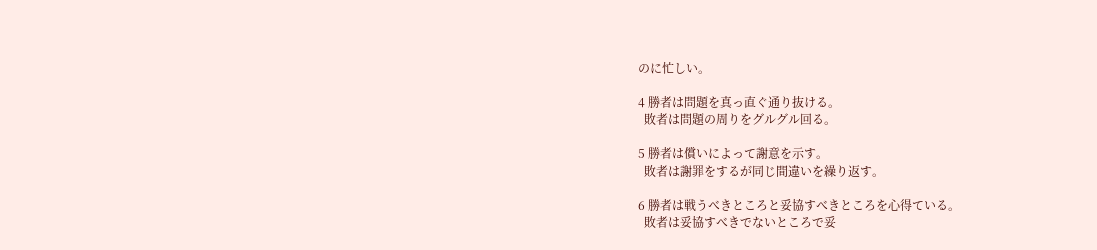のに忙しい。

4 勝者は問題を真っ直ぐ通り抜ける。
  敗者は問題の周りをグルグル回る。

5 勝者は償いによって謝意を示す。
  敗者は謝罪をするが同じ間違いを繰り返す。

6 勝者は戦うべきところと妥協すべきところを心得ている。
  敗者は妥協すべきでないところで妥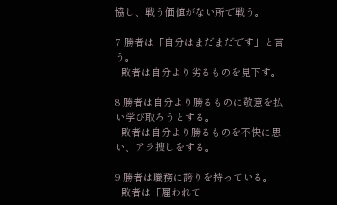協し、戦う価値がない所で戦う。

7 勝者は「自分はまだまだです」と言う。
  敗者は自分より劣るものを見下す。

8 勝者は自分より勝るものに敬意を払い学び取ろうとする。
  敗者は自分より勝るものを不快に思い、アラ捜しをする。

9 勝者は職務に誇りを持っている。
  敗者は「雇われて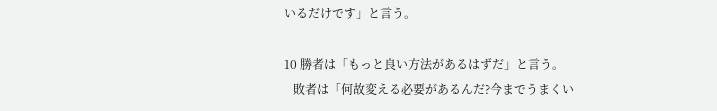いるだけです」と言う。

10 勝者は「もっと良い方法があるはずだ」と言う。
   敗者は「何故変える必要があるんだ?今までうまくい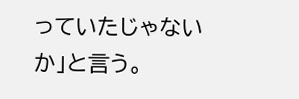っていたじゃないか」と言う。